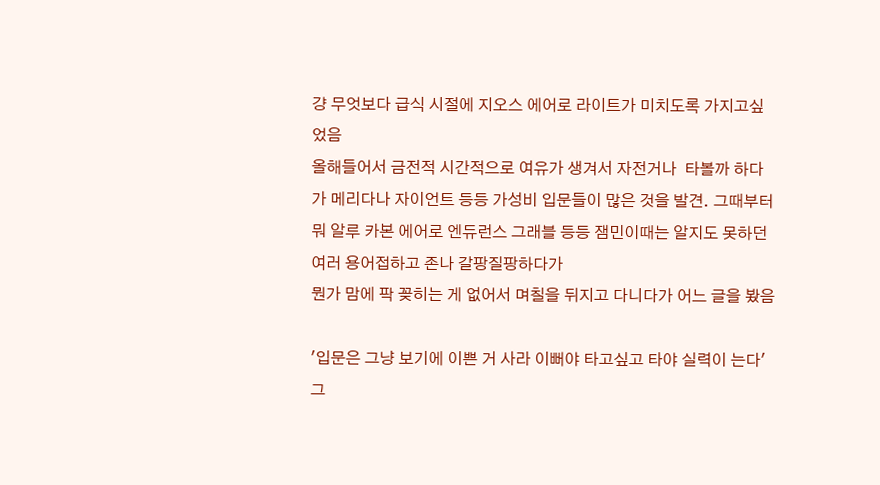걍 무엇보다 급식 시절에 지오스 에어로 라이트가 미치도록 가지고싶었음
올해들어서 금전적 시간적으로 여유가 생겨서 자전거나  타볼까 하다가 메리다나 자이언트 등등 가성비 입문들이 많은 것을 발견. 그때부터 뭐 알루 카본 에어로 엔듀런스 그래블 등등 잼민이때는 알지도 못하던 여러 용어접하고 존나 갈팡질팡하다가
뭔가 맘에 팍 꽂히는 게 없어서 며칠을 뒤지고 다니다가 어느 글을 봤음

'입문은 그냥 보기에 이쁜 거 사라 이뻐야 타고싶고 타야 실력이 는다'
그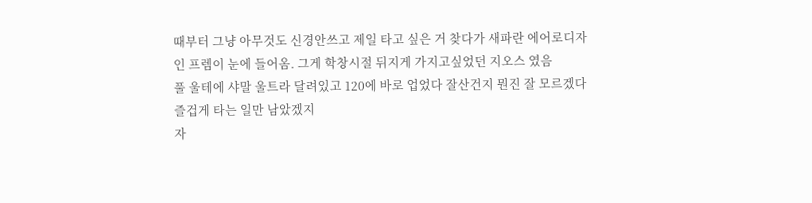때부터 그냥 아무것도 신경안쓰고 제일 타고 싶은 거 찾다가 새파란 에어로디자인 프렘이 눈에 들어옴. 그게 학창시절 뒤지게 가지고싶었던 지오스 였음
풀 울테에 샤말 울트라 달려있고 120에 바로 업었다 잘산건지 뭔진 잘 모르겠다
즐겁게 타는 일만 남았겠지
자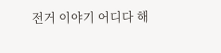전거 이야기 어디다 해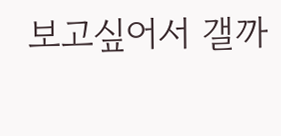보고싶어서 갤까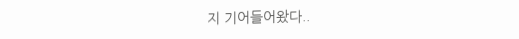지 기어들어왔다..